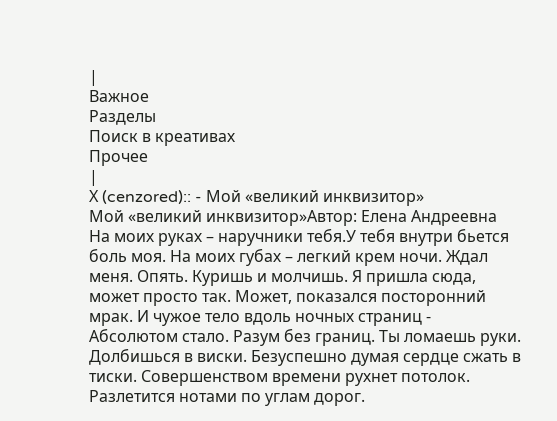|
Важное
Разделы
Поиск в креативах
Прочее
|
Х (cenzored):: - Мой «великий инквизитор»
Мой «великий инквизитор»Автор: Елена Андреевна На моих руках – наручники тебя.У тебя внутри бьется боль моя. На моих губах – легкий крем ночи. Ждал меня. Опять. Куришь и молчишь. Я пришла сюда, может просто так. Может, показался посторонний мрак. И чужое тело вдоль ночных страниц - Абсолютом стало. Разум без границ. Ты ломаешь руки. Долбишься в виски. Безуспешно думая сердце сжать в тиски. Совершенством времени рухнет потолок. Разлетится нотами по углам дорог.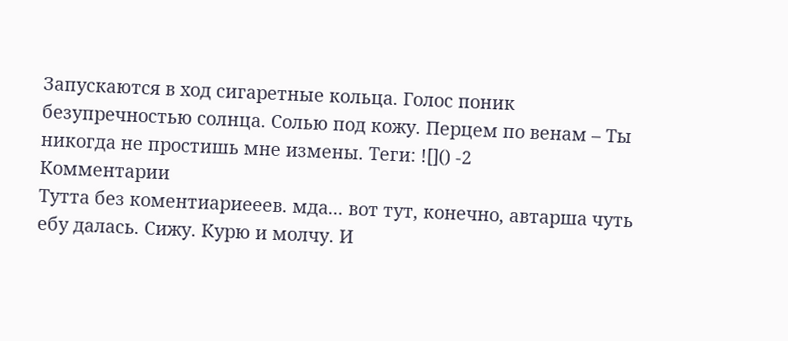Запускаются в ход сигаретные кольца. Голос поник безупречностью солнца. Солью под кожу. Перцем по венам – Ты никогда не простишь мне измены. Теги: ![]() -2
Комментарии
Тутта без коментиариееев. мда... вот тут, конечно, автарша чуть ебу далась. Сижу. Курю и молчу. И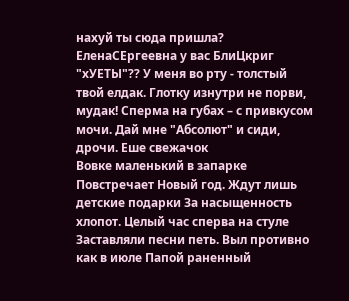нахуй ты сюда пришла? ЕленаСЕргеевна у вас БлиЦкриг "хУЕТЫ"?? У меня во рту - толстый твой елдак. Глотку изнутри не порви, мудак! Сперма на губах – с привкусом мочи. Дай мне "Абсолют" и сиди, дрочи. Еше свежачок
Вовке маленький в запарке Повстречает Новый год. Ждут лишь детские подарки За насыщенность хлопот. Целый час сперва на стуле Заставляли песни петь. Выл противно как в июле Папой раненный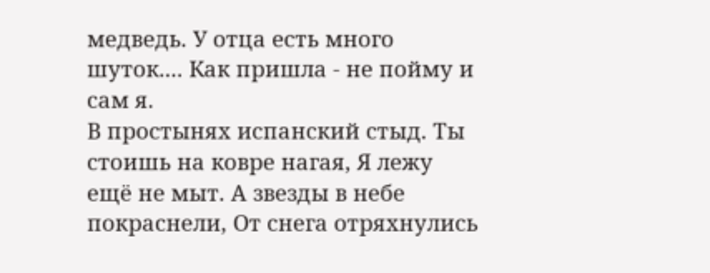медведь. У отца есть много шуток.... Как пришла - не пойму и сам я.
В простынях испанский стыд. Ты стоишь на ковре нагая, Я лежу ещё не мыт. А звезды в небе покраснели, От снега отряхнулись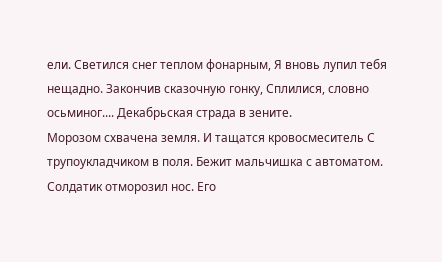ели. Светился снег теплом фонарным, Я вновь лупил тебя нещадно. Закончив сказочную гонку, Сплилися, словно осьминог.... Декабрьская страда в зените.
Морозом схвачена земля. И тащатся кровосмеситель С трупоукладчиком в поля. Бежит мальчишка с автоматом. Солдатик отморозил нос. Его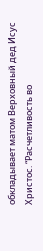обкладывает матом Верховный дед Исус Христос. “Расчетливость во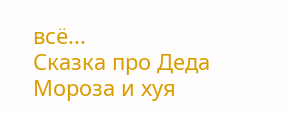всë...
Сказка про Деда Мороза и хуя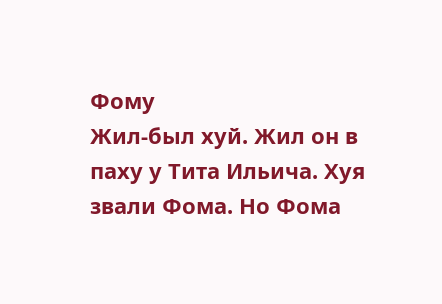Фому
Жил-был хуй. Жил он в паху у Тита Ильича. Хуя звали Фома. Но Фома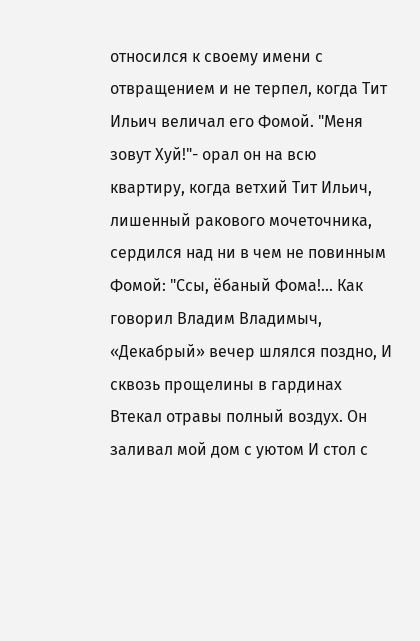относился к своему имени с отвращением и не терпел, когда Тит Ильич величал его Фомой. "Меня зовут Хуй!"- орал он на всю квартиру, когда ветхий Тит Ильич, лишенный ракового мочеточника, сердился над ни в чем не повинным Фомой: "Ссы, ёбаный Фома!... Как говорил Владим Владимыч,
«Декабрый» вечер шлялся поздно, И сквозь прощелины в гардинах Втекал отравы полный воздух. Он заливал мой дом с уютом И стол с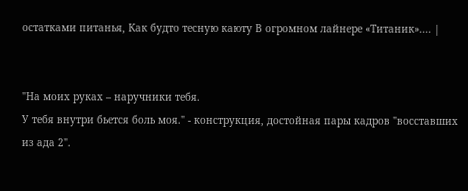остатками питанья, Как будто тесную каюту В огромном лайнере «Титаник».... |


"На моих руках – наручники тебя.
У тебя внутри бьется боль моя." - конструкция, достойная пары кадров "восставших из ада 2".